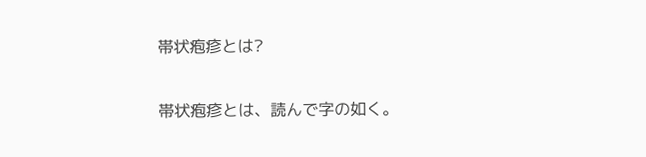帯状疱疹とは?

帯状疱疹とは、読んで字の如く。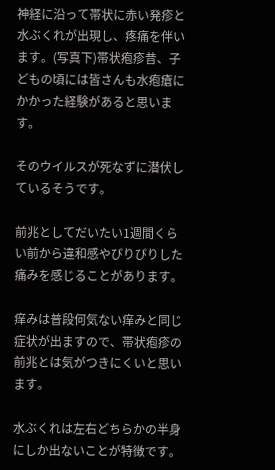神経に沿って帯状に赤い発疹と水ぶくれが出現し、疼痛を伴います。(写真下)帯状疱疹昔、子どもの頃には皆さんも水疱瘡にかかった経験があると思います。

そのウイルスが死なずに潜伏しているそうです。

前兆としてだいたい1週間くらい前から違和感やぴりぴりした痛みを感じることがあります。

痒みは普段何気ない痒みと同じ症状が出ますので、帯状疱疹の前兆とは気がつきにくいと思います。

水ぶくれは左右どちらかの半身にしか出ないことが特徴です。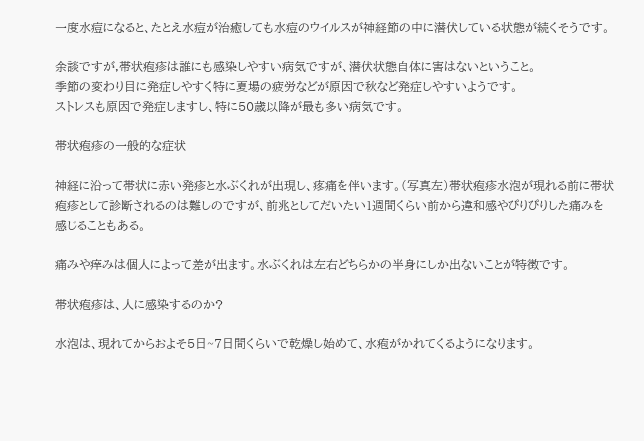一度水痘になると、たとえ水痘が治癒しても水痘のウイルスが神経節の中に潜伏している状態が続くそうです。

余談ですが,帯状疱疹は誰にも感染しやすい病気ですが、潜伏状態自体に害はないということ。
季節の変わり目に発症しやすく特に夏場の疲労などが原因で秋など発症しやすいようです。
ストレスも原因で発症しますし、特に50歳以降が最も多い病気です。

帯状疱疹の一般的な症状

神経に沿って帯状に赤い発疹と水ぶくれが出現し、疼痛を伴います。(写真左)帯状疱疹水泡が現れる前に帯状疱疹として診断されるのは難しのですが、前兆としてだいたい1週間くらい前から違和感やぴりぴりした痛みを感じることもある。

痛みや痒みは個人によって差が出ます。水ぶくれは左右どちらかの半身にしか出ないことが特徴です。

帯状疱疹は、人に感染するのか?

水泡は、現れてからおよそ5日~7日間くらいで乾燥し始めて、水疱がかれてくるようになります。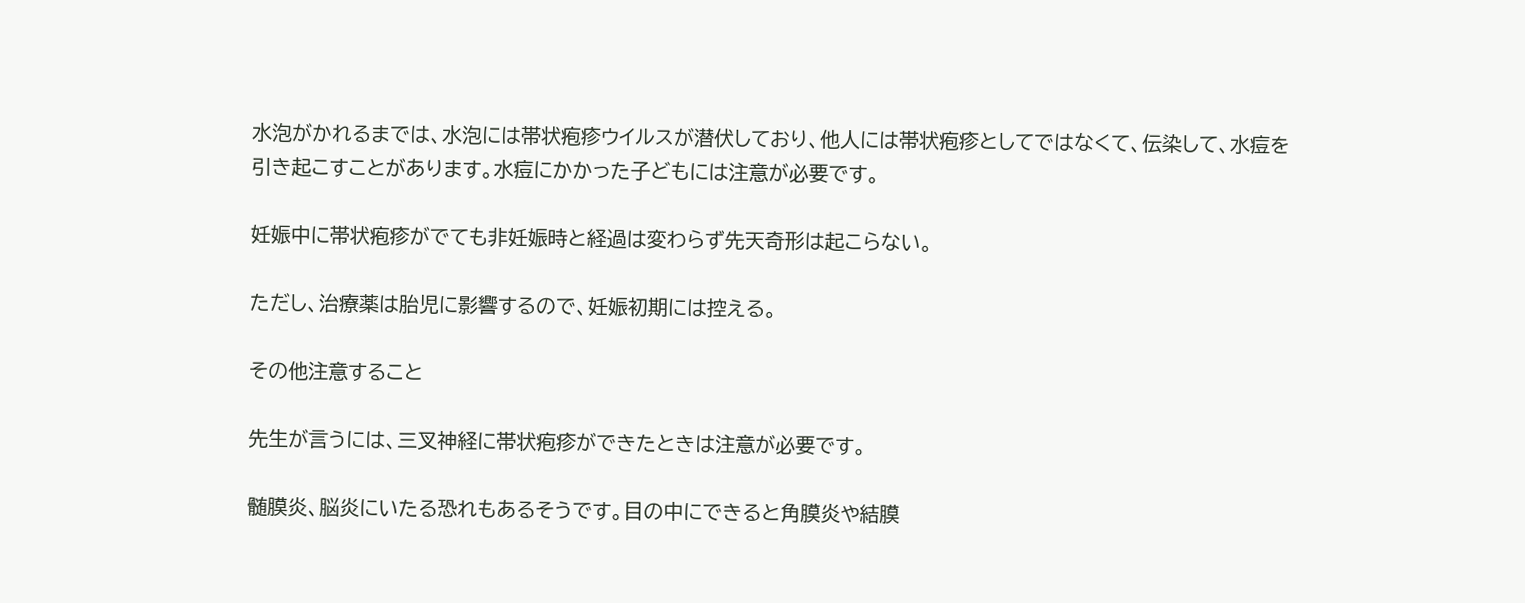水泡がかれるまでは、水泡には帯状疱疹ウイルスが潜伏しており、他人には帯状疱疹としてではなくて、伝染して、水痘を引き起こすことがあります。水痘にかかった子どもには注意が必要です。

妊娠中に帯状疱疹がでても非妊娠時と経過は変わらず先天奇形は起こらない。

ただし、治療薬は胎児に影響するので、妊娠初期には控える。

その他注意すること

先生が言うには、三叉神経に帯状疱疹ができたときは注意が必要です。

髄膜炎、脳炎にいたる恐れもあるそうです。目の中にできると角膜炎や結膜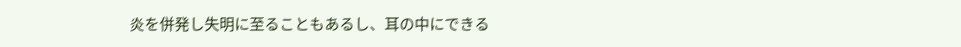炎を併発し失明に至ることもあるし、耳の中にできる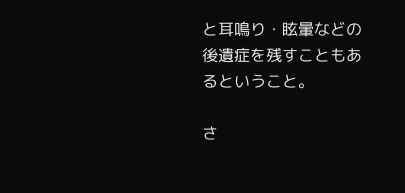と耳鳴り・眩暈などの後遺症を残すこともあるということ。

さ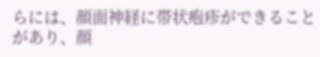らには、顔面神経に帯状疱疹ができることがあり、顔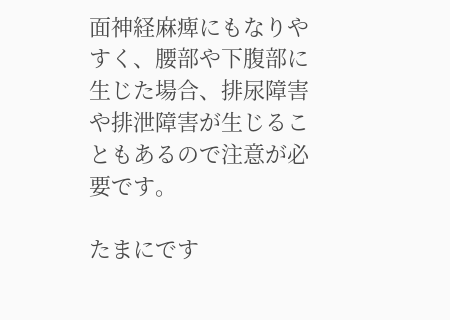面神経麻痺にもなりやすく、腰部や下腹部に生じた場合、排尿障害や排泄障害が生じることもあるので注意が必要です。

たまにです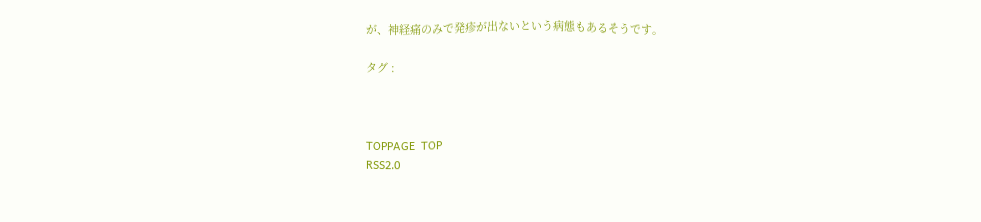が、神経痛のみで発疹が出ないという病態もあるそうです。

タグ :



TOPPAGE  TOP
RSS2.0